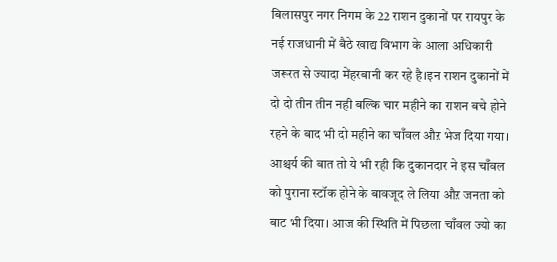बिलासपुर नगर निगम के 22 राशन दुकानों पर रायपुर के नई राजधानी में बैठे खाद्य विभाग के आला अधिकारी जरूरत से ज्यादा मेंहरबानी कर रहे है।इन राशन दुकानों में दो दो तीन तीन नही बल्कि चार महीने का राशन बचे होने रहने के बाद भी दो महीने का चाँवल औऱ भेज दिया गया। आश्चर्य की बात तो ये भी रही कि दुकानदार ने इस चाँवल को पुराना स्टॉक होने के बावजूद ले लिया औऱ जनता को बाट भी दिया। आज की स्थिति में पिछला चाँवल ज्यो का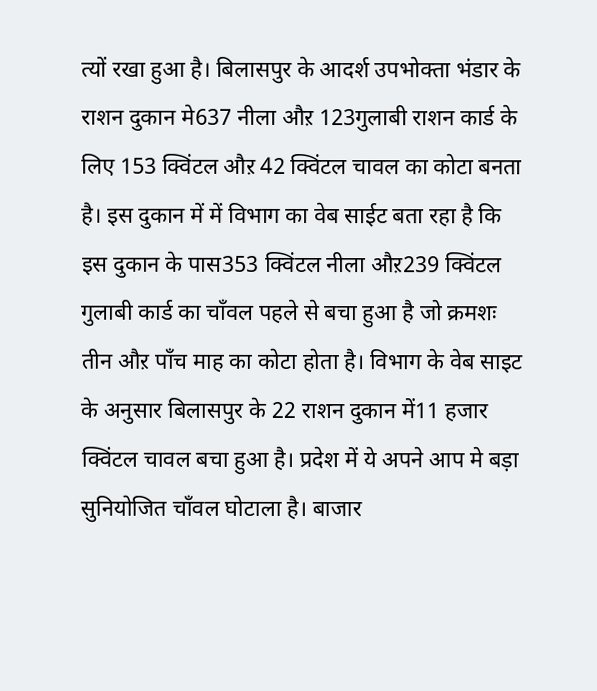त्यों रखा हुआ है। बिलासपुर के आदर्श उपभोक्ता भंडार के राशन दुकान मे637 नीला औऱ 123गुलाबी राशन कार्ड के लिए 153 क्विंटल औऱ 42 क्विंटल चावल का कोटा बनता है। इस दुकान में में विभाग का वेब साईट बता रहा है कि इस दुकान के पास353 क्विंटल नीला औऱ239 क्विंटल गुलाबी कार्ड का चाँवल पहले से बचा हुआ है जो क्रमशः तीन औऱ पाँच माह का कोटा होता है। विभाग के वेब साइट के अनुसार बिलासपुर के 22 राशन दुकान में11 हजार क्विंटल चावल बचा हुआ है। प्रदेश में ये अपने आप मे बड़ा सुनियोजित चाँवल घोटाला है। बाजार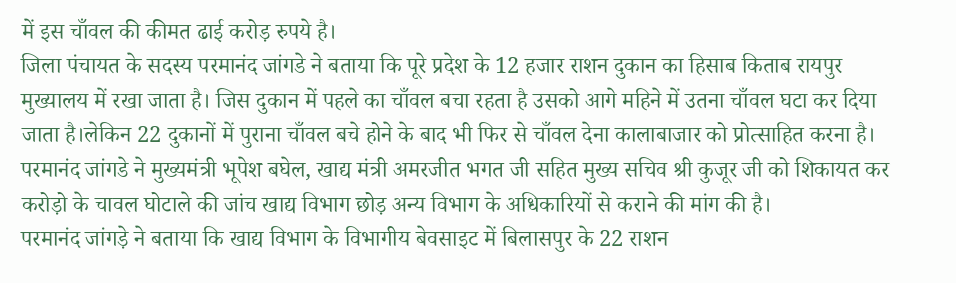में इस चाँवल की कीमत ढाई करोड़ रुपये है।
जिला पंचायत के सदस्य परमानंद जांगडे ने बताया कि पूरे प्रदेश के 12 हजार राशन दुकान का हिसाब किताब रायपुर मुख्यालय में रखा जाता है। जिस दुकान में पहले का चाँवल बचा रहता है उसको आगे महिने में उतना चाँवल घटा कर दिया जाता है।लेकिन 22 दुकानों में पुराना चाँवल बचे होने के बाद भी फिर से चाँवल देना कालाबाजार को प्रोत्साहित करना है। परमानंद जांगडे ने मुख्यमंत्री भूपेश बघेल, खाद्य मंत्री अमरजीत भगत जी सहित मुख्य सचिव श्री कुजूर जी को शिकायत कर करोड़ो के चावल घोटाले की जांच खाद्य विभाग छोड़ अन्य विभाग के अधिकारियों से कराने की मांग की है।
परमानंद जांगड़े ने बताया कि खाद्य विभाग के विभागीय बेवसाइट में बिलासपुर के 22 राशन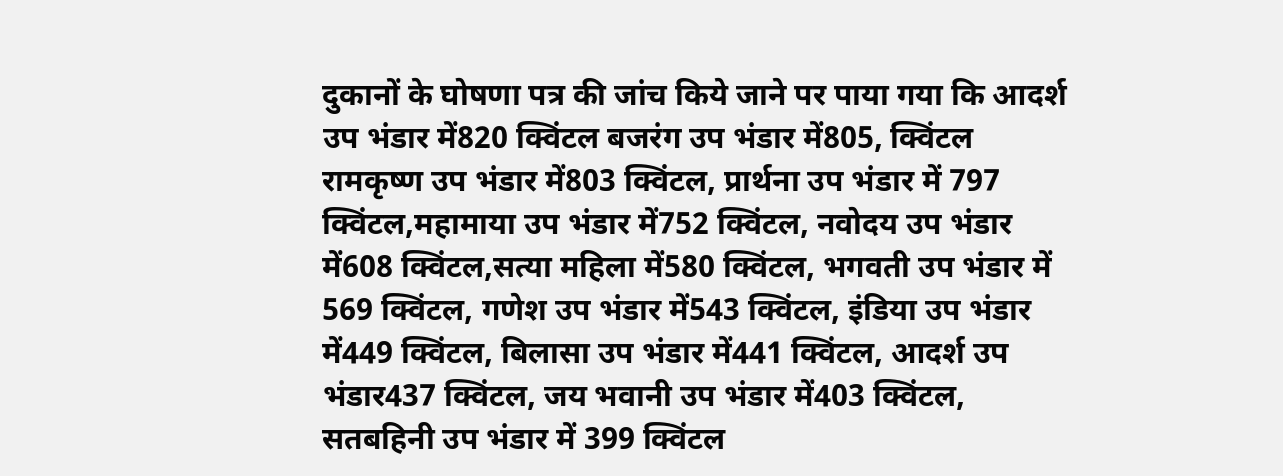दुकानों के घोषणा पत्र की जांच किये जाने पर पाया गया कि आदर्श उप भंडार में820 क्विंटल बजरंग उप भंडार में805, क्विंटल रामकृष्ण उप भंडार में803 क्विंटल, प्रार्थना उप भंडार में 797 क्विंटल,महामाया उप भंडार में752 क्विंटल, नवोदय उप भंडार में608 क्विंटल,सत्या महिला में580 क्विंटल, भगवती उप भंडार में 569 क्विंटल, गणेश उप भंडार में543 क्विंटल, इंडिया उप भंडार में449 क्विंटल, बिलासा उप भंडार में441 क्विंटल, आदर्श उप भंडार437 क्विंटल, जय भवानी उप भंडार में403 क्विंटल, सतबहिनी उप भंडार में 399 क्विंटल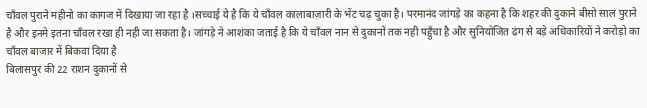चाँवल पुराने महीनो का कागज में दिखाया जा रहा है ।सच्चाई ये है कि ये चाँवल कालाबाज़ारी के भेंट चढ़ चुका है। परमानंद जांगड़े का कहना है कि शहर की दुकाने बीसो साल पुराने है और इनमे इतना चाँवल रखा ही नही जा सकता है। जांगड़े ने आशंका जताई है कि ये चाँवल नान से दुकानों तक नही पहुँचा है और सुनियोजित ढंग से बड़े अधिकारियों ने करोड़ो का चाँवल बाजार में बिकवा दिया है
बिलासपुर की 22 राशन दुकानों से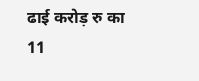ढाई करोड़ रु का 11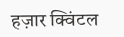हज़ार क्विंटल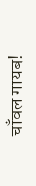चाँवल गायब!